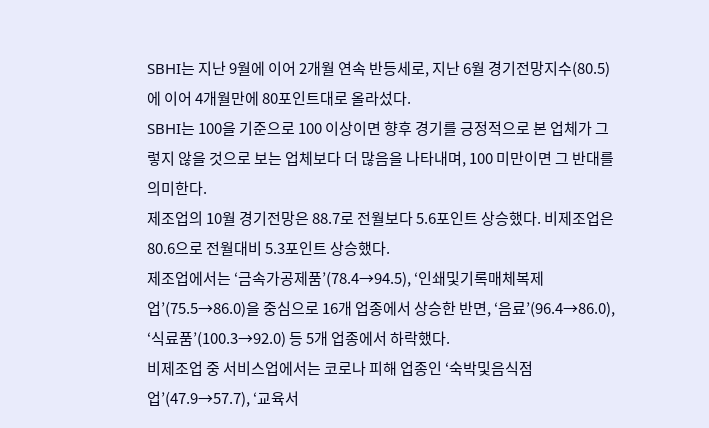SBHI는 지난 9월에 이어 2개월 연속 반등세로, 지난 6월 경기전망지수(80.5)에 이어 4개월만에 80포인트대로 올라섰다.
SBHI는 100을 기준으로 100 이상이면 향후 경기를 긍정적으로 본 업체가 그렇지 않을 것으로 보는 업체보다 더 많음을 나타내며, 100 미만이면 그 반대를 의미한다.
제조업의 10월 경기전망은 88.7로 전월보다 5.6포인트 상승했다. 비제조업은 80.6으로 전월대비 5.3포인트 상승했다.
제조업에서는 ‘금속가공제품’(78.4→94.5), ‘인쇄및기록매체복제업’(75.5→86.0)을 중심으로 16개 업종에서 상승한 반면, ‘음료’(96.4→86.0), ‘식료품’(100.3→92.0) 등 5개 업종에서 하락했다.
비제조업 중 서비스업에서는 코로나 피해 업종인 ‘숙박및음식점업’(47.9→57.7), ‘교육서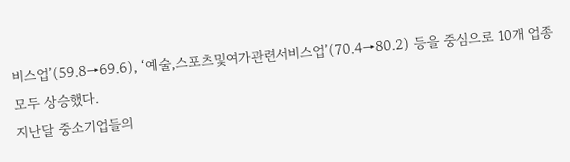비스업’(59.8→69.6), ‘예술,스포츠및여가관련서비스업’(70.4→80.2) 등을 중심으로 10개 업종 모두 상승했다.
지난달 중소기업들의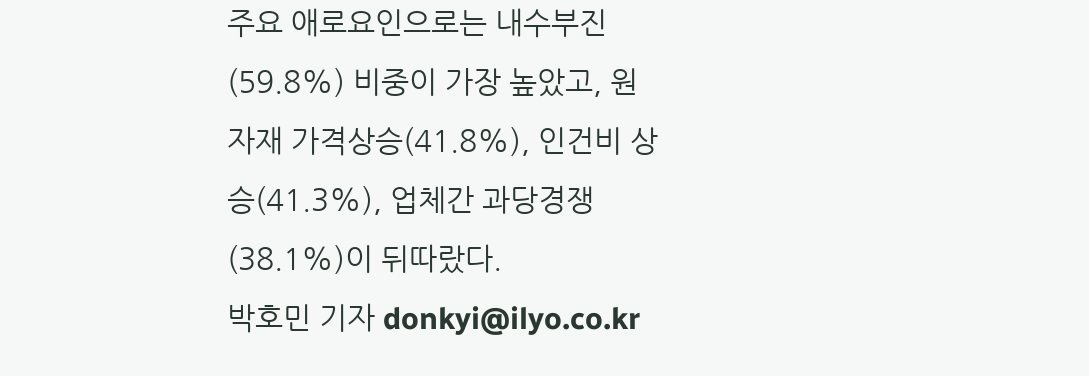주요 애로요인으로는 내수부진(59.8%) 비중이 가장 높았고, 원자재 가격상승(41.8%), 인건비 상승(41.3%), 업체간 과당경쟁(38.1%)이 뒤따랐다.
박호민 기자 donkyi@ilyo.co.kr